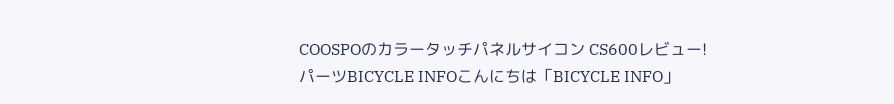COOSPOのカラータッチパネルサイコン CS600レビュー!
パーツBICYCLE INFOこんにちは「BICYCLE INFO」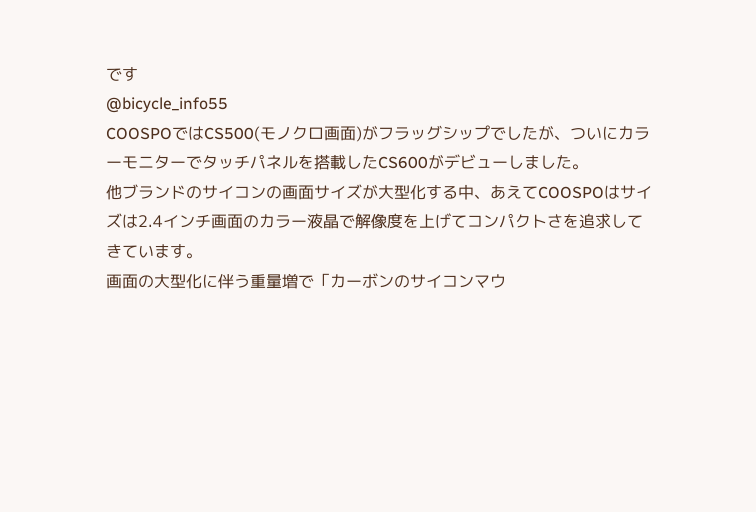です
@bicycle_info55
COOSPOではCS500(モノクロ画面)がフラッグシップでしたが、ついにカラーモニターでタッチパネルを搭載したCS600がデビューしました。
他ブランドのサイコンの画面サイズが大型化する中、あえてCOOSPOはサイズは2.4インチ画面のカラー液晶で解像度を上げてコンパクトさを追求してきています。
画面の大型化に伴う重量増で「カーボンのサイコンマウ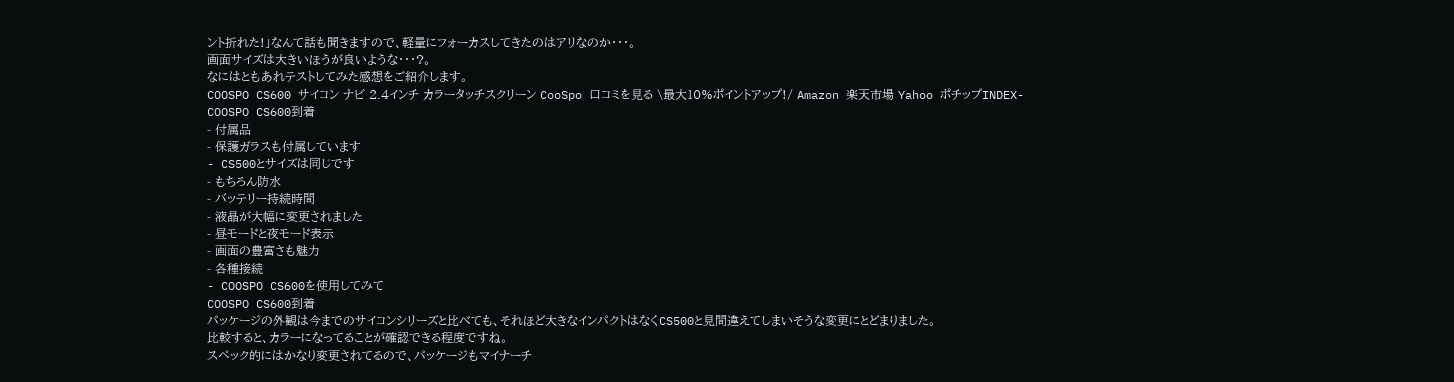ント折れた!」なんて話も聞きますので、軽量にフォーカスしてきたのはアリなのか・・・。
画面サイズは大きいほうが良いような・・・?。
なにはともあれテストしてみた感想をご紹介します。
COOSPO CS600 サイコン ナビ 2.4インチ カラータッチスクリーン CooSpo 口コミを見る \最大10%ポイントアップ!/ Amazon 楽天市場 Yahoo ポチップINDEX- COOSPO CS600到着
- 付属品
- 保護ガラスも付属しています
- CS500とサイズは同じです
- もちろん防水
- バッテリー持続時間
- 液晶が大幅に変更されました
- 昼モードと夜モード表示
- 画面の豊富さも魅力
- 各種接続
- COOSPO CS600を使用してみて
COOSPO CS600到着
パッケージの外観は今までのサイコンシリーズと比べても、それほど大きなインパクトはなくCS500と見間違えてしまいそうな変更にとどまりました。
比較すると、カラーになってることが確認できる程度ですね。
スペック的にはかなり変更されてるので、パッケージもマイナーチ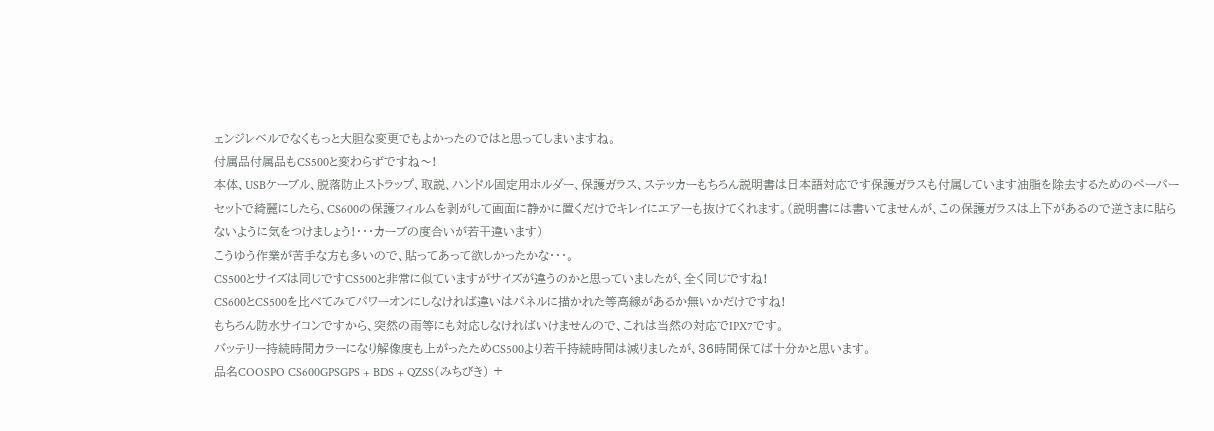ェンジレベルでなくもっと大胆な変更でもよかったのではと思ってしまいますね。
付属品付属品もCS500と変わらずですね〜!
本体、USBケーブル、脱落防止ストラップ、取説、ハンドル固定用ホルダー、保護ガラス、ステッカーもちろん説明書は日本語対応です保護ガラスも付属しています油脂を除去するためのペーパーセットで綺麗にしたら、CS600の保護フィルムを剥がして画面に静かに置くだけでキレイにエアーも抜けてくれます。(説明書には書いてませんが、この保護ガラスは上下があるので逆さまに貼らないように気をつけましょう!・・・カーブの度合いが若干違います)
こうゆう作業が苦手な方も多いので、貼ってあって欲しかったかな・・・。
CS500とサイズは同じですCS500と非常に似ていますがサイズが違うのかと思っていましたが、全く同じですね!
CS600とCS500を比べてみてパワーオンにしなければ違いはパネルに描かれた等高線があるか無いかだけですね!
もちろん防水サイコンですから、突然の雨等にも対応しなければいけませんので、これは当然の対応でIPX7です。
バッテリー持続時間カラーになり解像度も上がったためCS500より若干持続時間は減りましたが、36時間保てば十分かと思います。
品名COOSPO CS600GPSGPS + BDS + QZSS(みちびき) +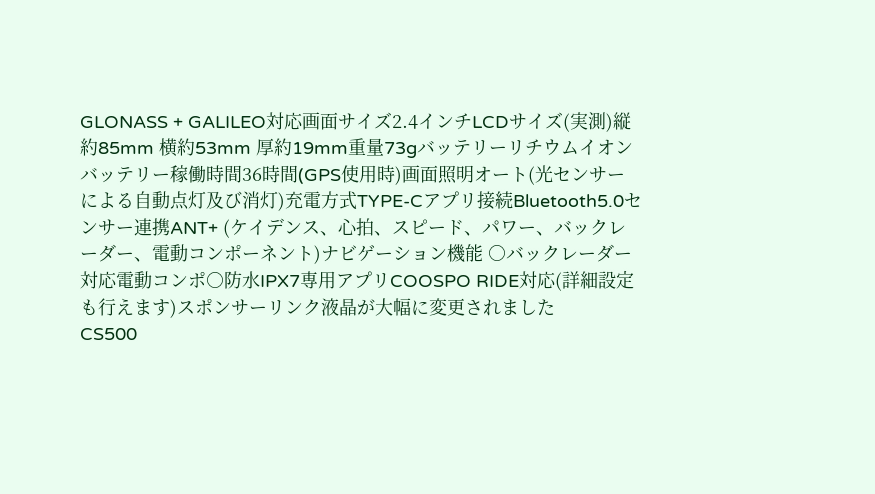GLONASS + GALILEO対応画面サイズ2.4インチLCDサイズ(実測)縦約85mm 横約53mm 厚約19mm重量73gバッテリーリチウムイオンバッテリー稼働時間36時間(GPS使用時)画面照明オート(光センサーによる自動点灯及び消灯)充電方式TYPE-Cアプリ接続Bluetooth5.0センサー連携ANT+ (ケイデンス、心拍、スピード、パワー、バックレーダー、電動コンポーネント)ナビゲーション機能 ○バックレーダー対応電動コンポ○防水IPX7専用アプリCOOSPO RIDE対応(詳細設定も行えます)スポンサーリンク液晶が大幅に変更されました
CS500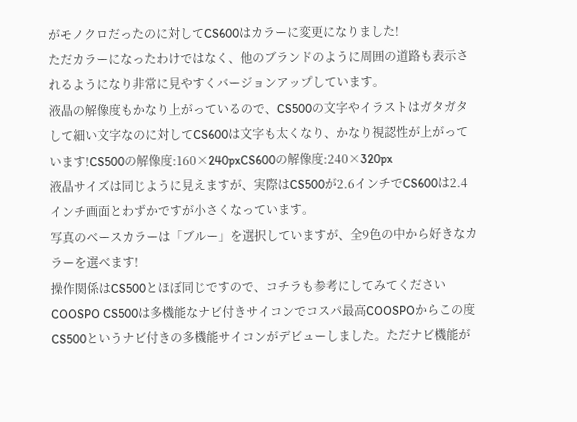がモノクロだったのに対してCS600はカラーに変更になりました!
ただカラーになったわけではなく、他のブランドのように周囲の道路も表示されるようになり非常に見やすくバージョンアップしています。
液晶の解像度もかなり上がっているので、CS500の文字やイラストはガタガタして細い文字なのに対してCS600は文字も太くなり、かなり視認性が上がっています!CS500の解像度:160×240pxCS600の解像度:240×320px
液晶サイズは同じように見えますが、実際はCS500が2.6インチでCS600は2.4インチ画面とわずかですが小さくなっています。
写真のベースカラーは「ブルー」を選択していますが、全9色の中から好きなカラーを選べます!
操作関係はCS500とほぼ同じですので、コチラも参考にしてみてください
COOSPO CS500は多機能なナビ付きサイコンでコスパ最高COOSPOからこの度CS500というナビ付きの多機能サイコンがデビューしました。ただナビ機能が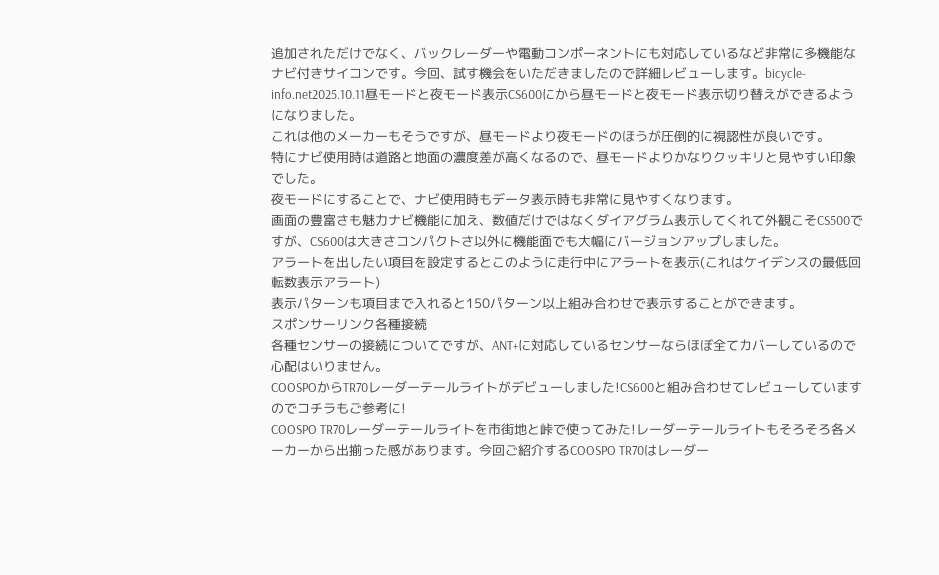追加されただけでなく、バックレーダーや電動コンポーネントにも対応しているなど非常に多機能なナビ付きサイコンです。今回、試す機会をいただきましたので詳細レビューします。bicycle-info.net2025.10.11昼モードと夜モード表示CS600にから昼モードと夜モード表示切り替えができるようになりました。
これは他のメーカーもそうですが、昼モードより夜モードのほうが圧倒的に視認性が良いです。
特にナビ使用時は道路と地面の濃度差が高くなるので、昼モードよりかなりクッキリと見やすい印象でした。
夜モードにすることで、ナビ使用時もデータ表示時も非常に見やすくなります。
画面の豊富さも魅力ナビ機能に加え、数値だけではなくダイアグラム表示してくれて外観こそCS500ですが、CS600は大きさコンパクトさ以外に機能面でも大幅にバージョンアップしました。
アラートを出したい項目を設定するとこのように走行中にアラートを表示(これはケイデンスの最低回転数表示アラート)
表示パターンも項目まで入れると150パターン以上組み合わせで表示することができます。
スポンサーリンク各種接続
各種センサーの接続についてですが、ANT+に対応しているセンサーならほぼ全てカバーしているので心配はいりません。
COOSPOからTR70レーダーテールライトがデビューしました!CS600と組み合わせてレビューしていますのでコチラもご参考に!
COOSPO TR70レーダーテールライトを市街地と峠で使ってみた!レーダーテールライトもそろそろ各メーカーから出揃った感があります。今回ご紹介するCOOSPO TR70はレーダー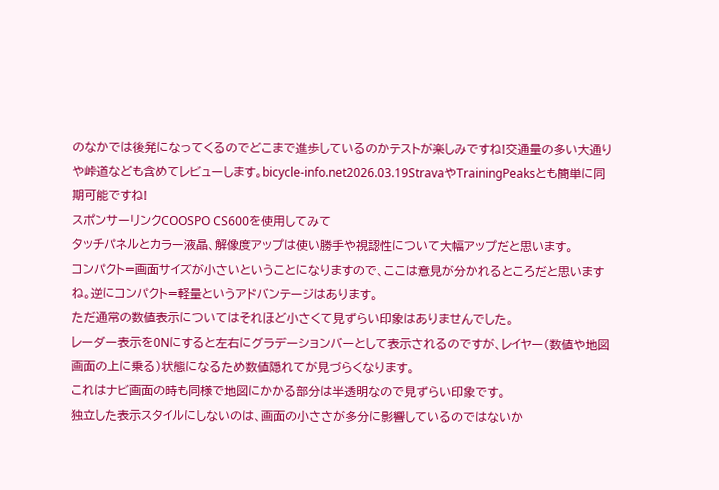のなかでは後発になってくるのでどこまで進歩しているのかテストが楽しみですね!交通量の多い大通りや峠道なども含めてレビューします。bicycle-info.net2026.03.19StravaやTrainingPeaksとも簡単に同期可能ですね!
スポンサーリンクCOOSPO CS600を使用してみて
タッチパネルとカラー液晶、解像度アップは使い勝手や視認性について大幅アップだと思います。
コンパクト=画面サイズが小さいということになりますので、ここは意見が分かれるところだと思いますね。逆にコンパクト=軽量というアドバンテージはあります。
ただ通常の数値表示についてはそれほど小さくて見ずらい印象はありませんでした。
レーダー表示を0Nにすると左右にグラデーションバーとして表示されるのですが、レイヤー(数値や地図画面の上に乗る)状態になるため数値隠れてが見づらくなります。
これはナビ画面の時も同様で地図にかかる部分は半透明なので見ずらい印象です。
独立した表示スタイルにしないのは、画面の小ささが多分に影響しているのではないか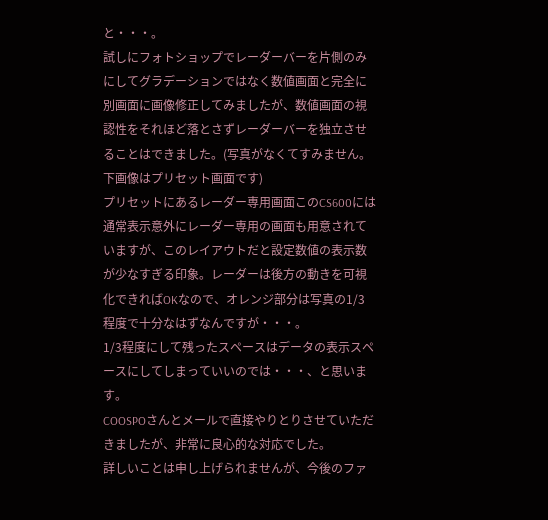と・・・。
試しにフォトショップでレーダーバーを片側のみにしてグラデーションではなく数値画面と完全に別画面に画像修正してみましたが、数値画面の視認性をそれほど落とさずレーダーバーを独立させることはできました。(写真がなくてすみません。下画像はプリセット画面です)
プリセットにあるレーダー専用画面このCS600には通常表示意外にレーダー専用の画面も用意されていますが、このレイアウトだと設定数値の表示数が少なすぎる印象。レーダーは後方の動きを可視化できればOKなので、オレンジ部分は写真の1/3程度で十分なはずなんですが・・・。
1/3程度にして残ったスペースはデータの表示スペースにしてしまっていいのでは・・・、と思います。
COOSPOさんとメールで直接やりとりさせていただきましたが、非常に良心的な対応でした。
詳しいことは申し上げられませんが、今後のファ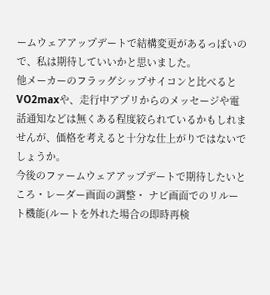ームウェアアップデートで結構変更があるっぽいので、私は期待していいかと思いました。
他メーカーのフラッグシップサイコンと比べるとVO2maxや、走行中アプリからのメッセージや電話通知などは無くある程度絞られているかもしれませんが、価格を考えると十分な仕上がりではないでしょうか。
今後のファームウェアアップデートで期待したいところ・レーダー画面の調整・ ナビ画面でのリルート機能(ルートを外れた場合の即時再検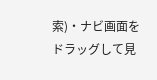索)・ナビ画面をドラッグして見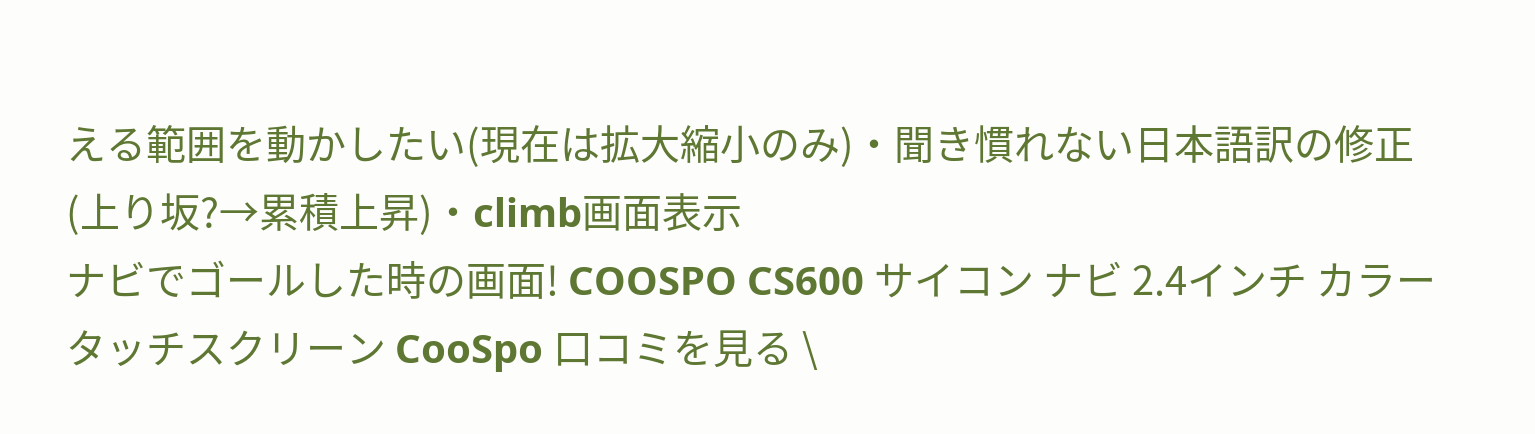える範囲を動かしたい(現在は拡大縮小のみ)・聞き慣れない日本語訳の修正(上り坂?→累積上昇)・climb画面表示
ナビでゴールした時の画面! COOSPO CS600 サイコン ナビ 2.4インチ カラータッチスクリーン CooSpo 口コミを見る \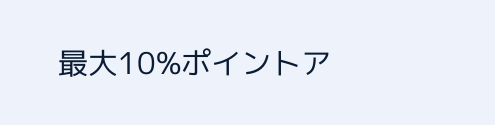最大10%ポイントア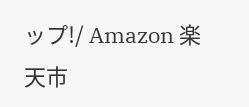ップ!/ Amazon 楽天市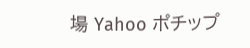場 Yahoo ポチップ